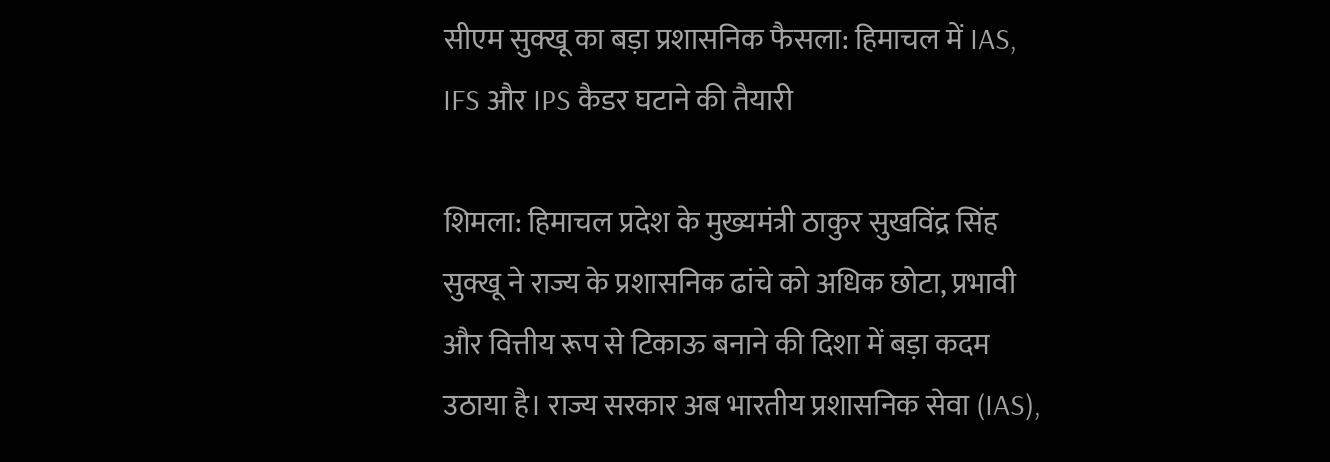सीएम सुक्खू का बड़ा प्रशासनिक फैसला: हिमाचल में IAS, IFS और IPS कैडर घटाने की तैयारी

शिमला: हिमाचल प्रदेश के मुख्यमंत्री ठाकुर सुखविंद्र सिंह सुक्खू ने राज्य के प्रशासनिक ढांचे को अधिक छोटा, प्रभावी और वित्तीय रूप से टिकाऊ बनाने की दिशा में बड़ा कदम उठाया है। राज्य सरकार अब भारतीय प्रशासनिक सेवा (IAS),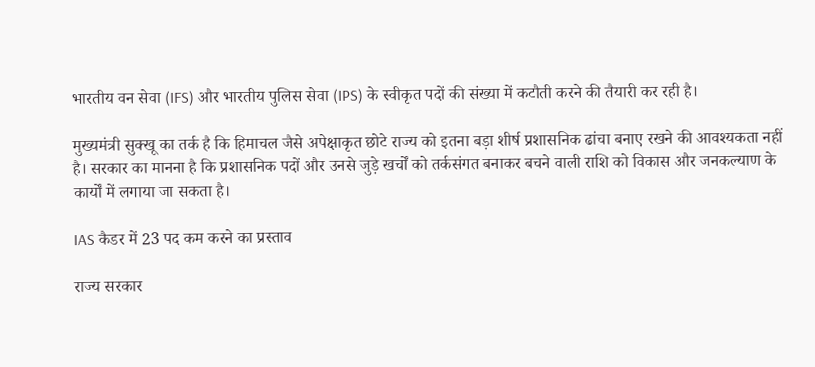भारतीय वन सेवा (IFS) और भारतीय पुलिस सेवा (IPS) के स्वीकृत पदों की संख्या में कटौती करने की तैयारी कर रही है।

मुख्यमंत्री सुक्खू का तर्क है कि हिमाचल जैसे अपेक्षाकृत छोटे राज्य को इतना बड़ा शीर्ष प्रशासनिक ढांचा बनाए रखने की आवश्यकता नहीं है। सरकार का मानना है कि प्रशासनिक पदों और उनसे जुड़े खर्चों को तर्कसंगत बनाकर बचने वाली राशि को विकास और जनकल्याण के कार्यों में लगाया जा सकता है।

IAS कैडर में 23 पद कम करने का प्रस्ताव

राज्य सरकार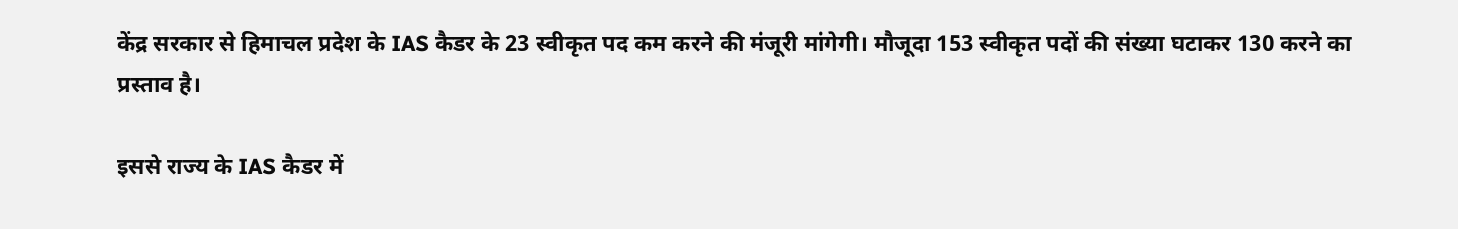केंद्र सरकार से हिमाचल प्रदेश के IAS कैडर के 23 स्वीकृत पद कम करने की मंजूरी मांगेगी। मौजूदा 153 स्वीकृत पदों की संख्या घटाकर 130 करने का प्रस्ताव है।

इससे राज्य के IAS कैडर में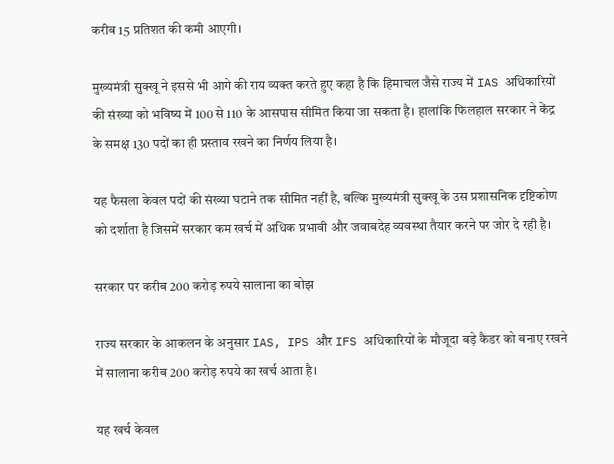करीब 15 प्रतिशत की कमी आएगी।

मुख्यमंत्री सुक्खू ने इससे भी आगे की राय व्यक्त करते हुए कहा है कि हिमाचल जैसे राज्य में IAS अधिकारियों की संख्या को भविष्य में 100 से 110 के आसपास सीमित किया जा सकता है। हालांकि फिलहाल सरकार ने केंद्र के समक्ष 130 पदों का ही प्रस्ताव रखने का निर्णय लिया है।

यह फैसला केवल पदों की संख्या घटाने तक सीमित नहीं है, बल्कि मुख्यमंत्री सुक्खू के उस प्रशासनिक दृष्टिकोण को दर्शाता है जिसमें सरकार कम खर्च में अधिक प्रभावी और जवाबदेह व्यवस्था तैयार करने पर जोर दे रही है।

सरकार पर करीब 200 करोड़ रुपये सालाना का बोझ

राज्य सरकार के आकलन के अनुसार IAS, IPS और IFS अधिकारियों के मौजूदा बड़े कैडर को बनाए रखने में सालाना करीब 200 करोड़ रुपये का खर्च आता है।

यह खर्च केवल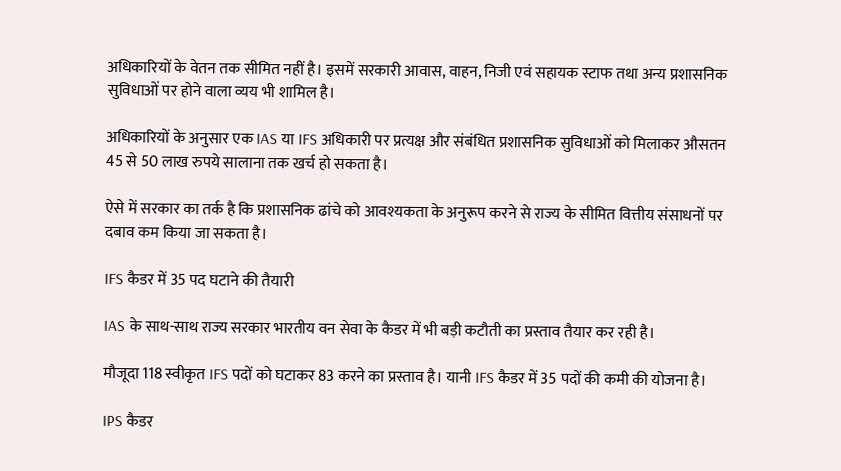अधिकारियों के वेतन तक सीमित नहीं है। इसमें सरकारी आवास, वाहन, निजी एवं सहायक स्टाफ तथा अन्य प्रशासनिक सुविधाओं पर होने वाला व्यय भी शामिल है।

अधिकारियों के अनुसार एक IAS या IFS अधिकारी पर प्रत्यक्ष और संबंधित प्रशासनिक सुविधाओं को मिलाकर औसतन 45 से 50 लाख रुपये सालाना तक खर्च हो सकता है।

ऐसे में सरकार का तर्क है कि प्रशासनिक ढांचे को आवश्यकता के अनुरूप करने से राज्य के सीमित वित्तीय संसाधनों पर दबाव कम किया जा सकता है।

IFS कैडर में 35 पद घटाने की तैयारी

IAS के साथ-साथ राज्य सरकार भारतीय वन सेवा के कैडर में भी बड़ी कटौती का प्रस्ताव तैयार कर रही है।

मौजूदा 118 स्वीकृत IFS पदों को घटाकर 83 करने का प्रस्ताव है। यानी IFS कैडर में 35 पदों की कमी की योजना है।

IPS कैडर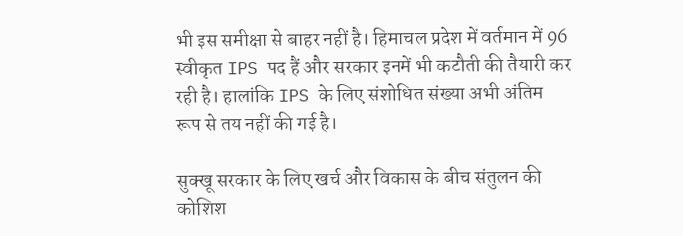भी इस समीक्षा से बाहर नहीं है। हिमाचल प्रदेश में वर्तमान में 96 स्वीकृत IPS पद हैं और सरकार इनमें भी कटौती की तैयारी कर रही है। हालांकि IPS के लिए संशोधित संख्या अभी अंतिम रूप से तय नहीं की गई है।

सुक्खू सरकार के लिए खर्च और विकास के बीच संतुलन की कोशिश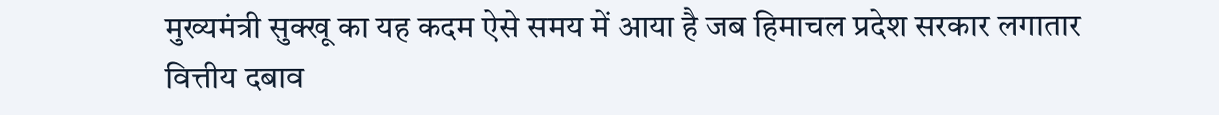मुख्यमंत्री सुक्खू का यह कदम ऐसे समय में आया है जब हिमाचल प्रदेश सरकार लगातार वित्तीय दबाव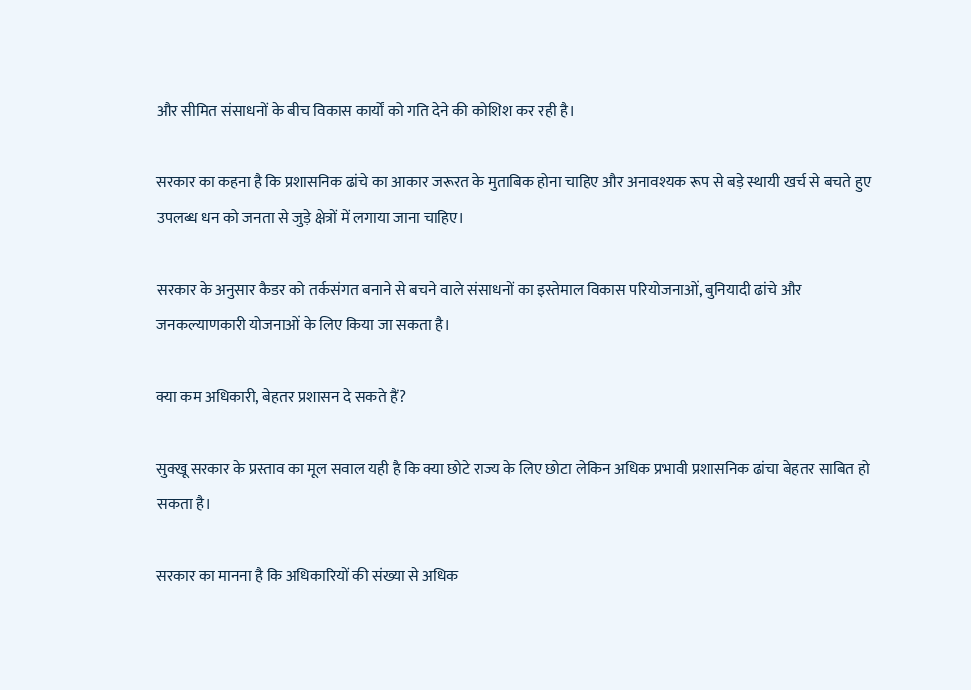और सीमित संसाधनों के बीच विकास कार्यों को गति देने की कोशिश कर रही है।

सरकार का कहना है कि प्रशासनिक ढांचे का आकार जरूरत के मुताबिक होना चाहिए और अनावश्यक रूप से बड़े स्थायी खर्च से बचते हुए उपलब्ध धन को जनता से जुड़े क्षेत्रों में लगाया जाना चाहिए।

सरकार के अनुसार कैडर को तर्कसंगत बनाने से बचने वाले संसाधनों का इस्तेमाल विकास परियोजनाओं, बुनियादी ढांचे और जनकल्याणकारी योजनाओं के लिए किया जा सकता है।

क्या कम अधिकारी, बेहतर प्रशासन दे सकते हैं?

सुक्खू सरकार के प्रस्ताव का मूल सवाल यही है कि क्या छोटे राज्य के लिए छोटा लेकिन अधिक प्रभावी प्रशासनिक ढांचा बेहतर साबित हो सकता है।

सरकार का मानना है कि अधिकारियों की संख्या से अधिक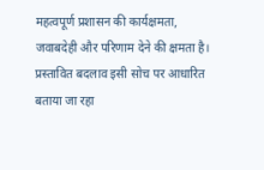महत्वपूर्ण प्रशासन की कार्यक्षमता, जवाबदेही और परिणाम देने की क्षमता है। प्रस्तावित बदलाव इसी सोच पर आधारित बताया जा रहा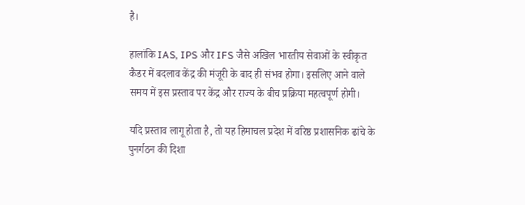है।

हालांकि IAS, IPS और IFS जैसे अखिल भारतीय सेवाओं के स्वीकृत कैडर में बदलाव केंद्र की मंजूरी के बाद ही संभव होगा। इसलिए आने वाले समय में इस प्रस्ताव पर केंद्र और राज्य के बीच प्रक्रिया महत्वपूर्ण होगी।

यदि प्रस्ताव लागू होता है, तो यह हिमाचल प्रदेश में वरिष्ठ प्रशासनिक ढांचे के पुनर्गठन की दिशा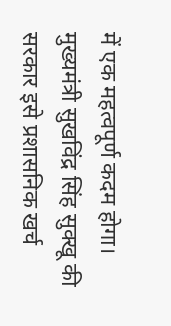में एक महत्वपूर्ण कदम होगा। मुख्यमंत्री सुखविंद्र सिंह सुक्खू की सरकार इसे प्रशासनिक खर्च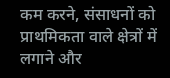कम करने, संसाधनों को प्राथमिकता वाले क्षेत्रों में लगाने और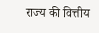राज्य की वित्तीय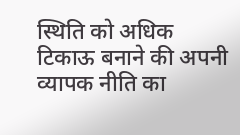स्थिति को अधिक टिकाऊ बनाने की अपनी व्यापक नीति का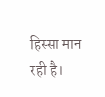हिस्सा मान रही है।